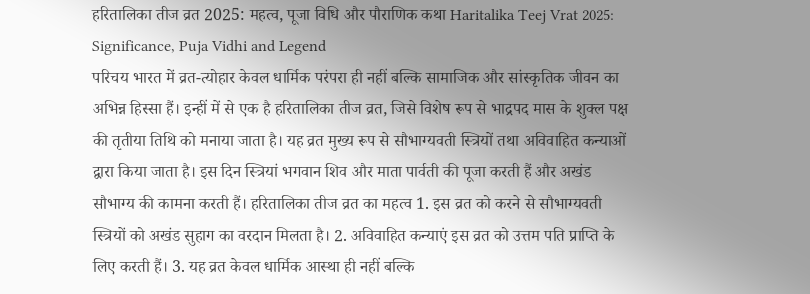हरितालिका तीज व्रत 2025: महत्व, पूजा विधि और पौराणिक कथा Haritalika Teej Vrat 2025: Significance, Puja Vidhi and Legend
परिचय भारत में व्रत-त्योहार केवल धार्मिक परंपरा ही नहीं बल्कि सामाजिक और सांस्कृतिक जीवन का अभिन्न हिस्सा हैं। इन्हीं में से एक है हरितालिका तीज व्रत, जिसे विशेष रूप से भाद्रपद मास के शुक्ल पक्ष की तृतीया तिथि को मनाया जाता है। यह व्रत मुख्य रूप से सौभाग्यवती स्त्रियों तथा अविवाहित कन्याओं द्वारा किया जाता है। इस दिन स्त्रियां भगवान शिव और माता पार्वती की पूजा करती हैं और अखंड सौभाग्य की कामना करती हैं। हरितालिका तीज व्रत का महत्व 1. इस व्रत को करने से सौभाग्यवती स्त्रियों को अखंड सुहाग का वरदान मिलता है। 2. अविवाहित कन्याएं इस व्रत को उत्तम पति प्राप्ति के लिए करती हैं। 3. यह व्रत केवल धार्मिक आस्था ही नहीं बल्कि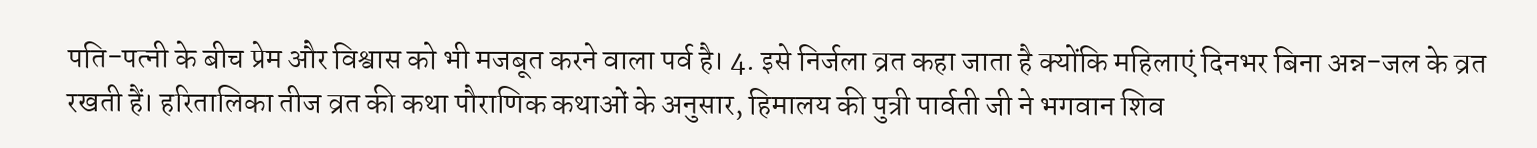पति-पत्नी के बीच प्रेम और विश्वास को भी मजबूत करने वाला पर्व है। 4. इसे निर्जला व्रत कहा जाता है क्योंकि महिलाएं दिनभर बिना अन्न-जल के व्रत रखती हैं। हरितालिका तीज व्रत की कथा पौराणिक कथाओं के अनुसार, हिमालय की पुत्री पार्वती जी ने भगवान शिव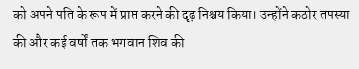को अपने पति के रूप में प्राप्त करने की दृढ़ निश्चय किया। उन्होंने कठोर तपस्या की और कई वर्षों तक भगवान शिव की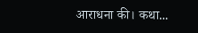आराधना की। कथा...